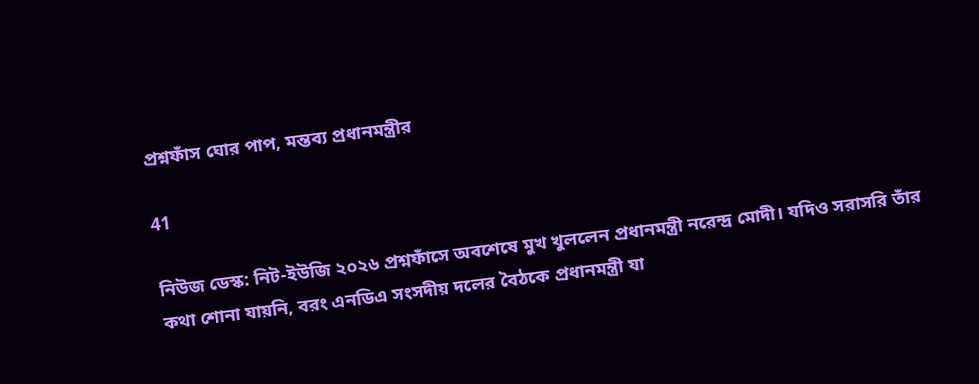প্রশ্নফাঁস ঘোর পাপ, মন্তব্য প্রধানমন্ত্রীর

41

নিউজ ডেস্ক: নিট-ইউজি ২০২৬ প্রশ্নফাঁসে অবশেষে মুখ খুললেন প্রধানমন্ত্রী নরেন্দ্র মোদী। যদিও সরাসরি তাঁর কথা শোনা যায়নি, বরং এনডিএ সংসদীয় দলের বৈঠকে প্রধানমন্ত্রী যা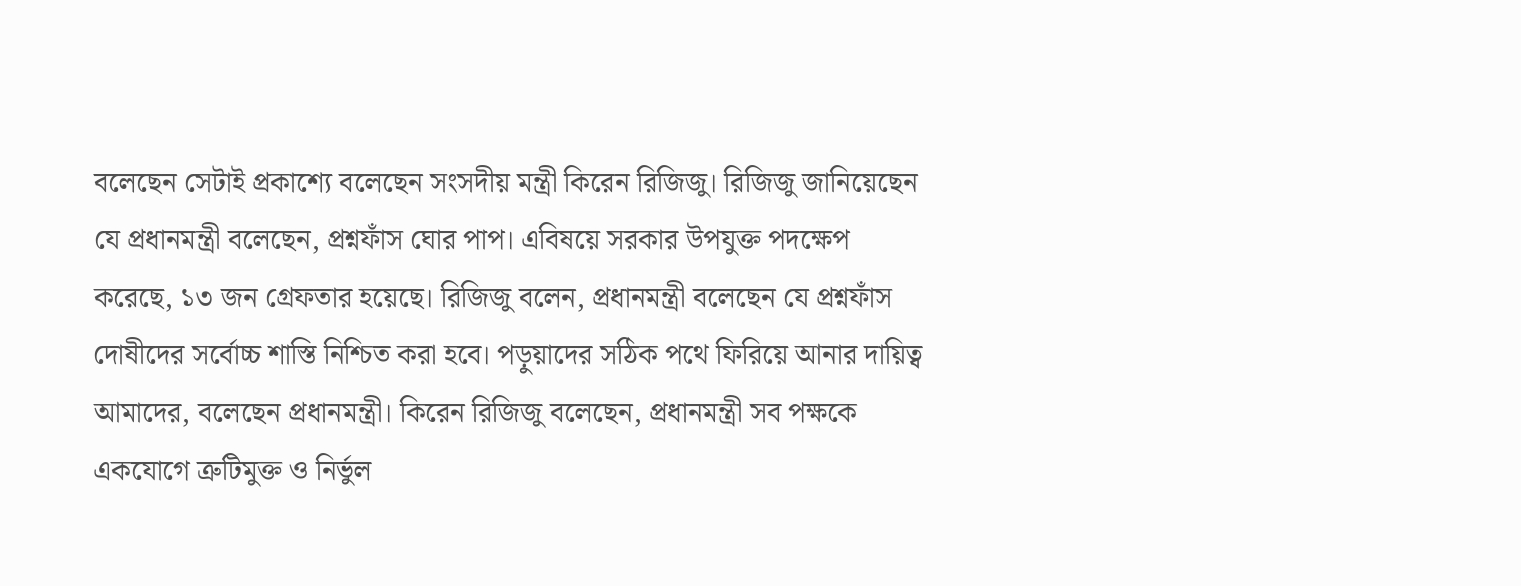বলেছেন সেটাই প্রকাশ্যে বলেছেন সংসদীয় মন্ত্রী কিরেন রিজিজু। রিজিজু জানিয়েছেন যে প্রধানমন্ত্রী বলেছেন, প্রশ্নফাঁস ঘোর পাপ। এবিষয়ে সরকার উপযুক্ত পদক্ষেপ করেছে, ১৩ জন গ্রেফতার হয়েছে। রিজিজু বলেন, প্রধানমন্ত্রী বলেছেন যে প্রশ্নফাঁস দোষীদের সর্বোচ্চ শাস্তি নিশ্চিত করা হবে। পড়ুয়াদের সঠিক পথে ফিরিয়ে আনার দায়িত্ব আমাদের, বলেছেন প্রধানমন্ত্রী। কিরেন রিজিজু বলেছেন, প্রধানমন্ত্রী সব পক্ষকে একযোগে ত্রুটিমুক্ত ও নির্ভুল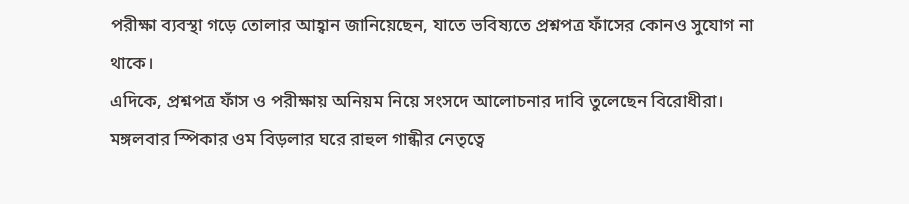পরীক্ষা ব্যবস্থা গড়ে তোলার আহ্বান জানিয়েছেন, যাতে ভবিষ্যতে প্রশ্নপত্র ফাঁসের কোনও সুযোগ না থাকে।
এদিকে, প্রশ্নপত্র ফাঁস ও পরীক্ষায় অনিয়ম নিয়ে সংসদে আলোচনার দাবি তুলেছেন বিরোধীরা। মঙ্গলবার স্পিকার ওম বিড়লার ঘরে রাহুল গান্ধীর নেতৃত্বে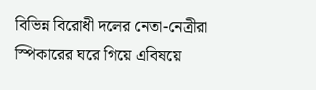বিভিন্ন বিরোধী দলের নেতা-নেত্রীরা স্পিকারের ঘরে গিয়ে এবিষয়ে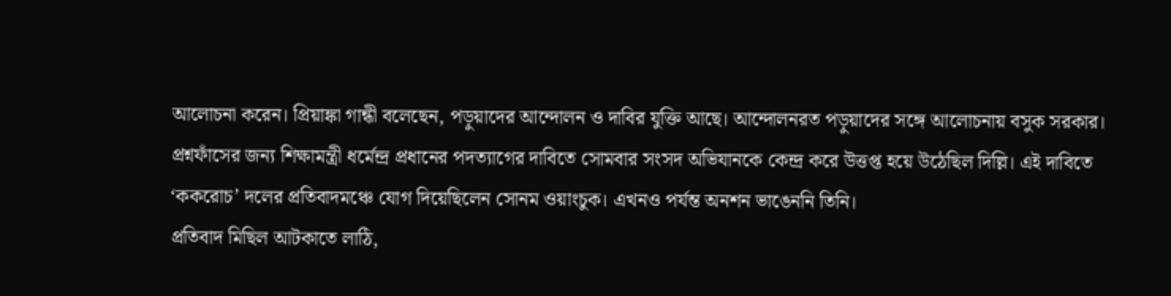আলোচনা করেন। প্রিয়াঙ্কা গান্ধী বলেছেন, পড়ুয়াদের আন্দোলন ও দাবির যুক্তি আছে। আন্দোলনরত পড়ুয়াদের সঙ্গে আলোচনায় বসুক সরকার।
প্রশ্নফাঁসের জন্য শিক্ষামন্ত্রী ধর্মেন্দ্র প্রধানের পদত্যাগের দাবিতে সোমবার সংসদ অভিযানকে কেন্দ্র করে উত্তপ্ত হয়ে উঠেছিল দিল্লি। এই দাবিতে ‘ককরোচ’ দলের প্রতিবাদমঞ্চে যোগ দিয়েছিলেন সোনম ওয়াংচুক। এখনও পর্যন্ত অনশন ভাঙেননি তিনি।
প্রতিবাদ মিছিল আটকাতে লাঠি,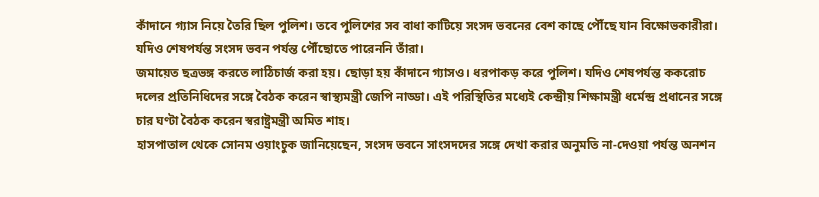কাঁদানে গ্যাস নিয়ে তৈরি ছিল পুলিশ। তবে পুলিশের সব বাধা কাটিয়ে সংসদ ভবনের বেশ কাছে পৌঁছে যান বিক্ষোভকারীরা। যদিও শেষপর্যন্ত সংসদ ভবন পর্যন্ত পৌঁছোতে পারেননি তাঁরা।
জমায়েত ছত্রভঙ্গ করতে লাঠিচার্জ করা হয়। ছোড়া হয় কাঁদানে গ্যাসও। ধরপাকড় করে পুলিশ। যদিও শেষপর্যন্ত ককরোচ দলের প্রতিনিধিদের সঙ্গে বৈঠক করেন স্বাস্থ্যমন্ত্রী জেপি নাড্ডা। এই পরিস্থিতির মধ্যেই কেন্দ্রীয় শিক্ষামন্ত্রী ধর্মেন্দ্র প্রধানের সঙ্গে চার ঘণ্টা বৈঠক করেন স্বরাষ্ট্রমন্ত্রী অমিত শাহ।
হাসপাতাল থেকে সোনম ওয়াংচুক জানিয়েছেন, সংসদ ভবনে সাংসদদের সঙ্গে দেখা করার অনুমতি না-দেওয়া পর্যন্ত অনশন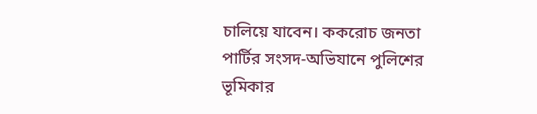চালিয়ে যাবেন। ককরোচ জনতা পার্টির সংসদ-অভিযানে পুলিশের ভূমিকার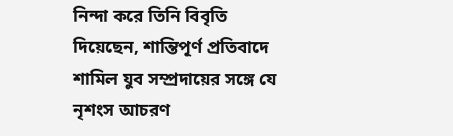নিন্দা করে তিনি বিবৃতি দিয়েছেন, শান্তিপূর্ণ প্রতিবাদে শামিল যুব সম্প্রদায়ের সঙ্গে যে নৃশংস আচরণ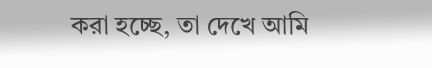করা হচ্ছে, তা দেখে আমি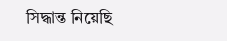সিদ্ধান্ত নিয়েছি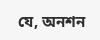যে, অনশন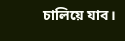চালিয়ে যাব।